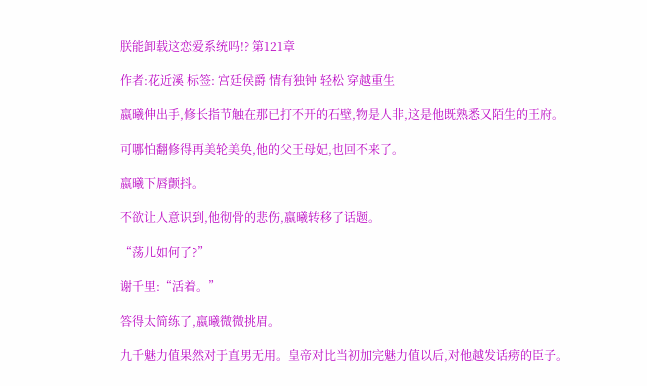朕能卸载这恋爱系统吗!? 第121章

作者:花近溪 标签: 宫廷侯爵 情有独钟 轻松 穿越重生

嬴曦伸出手,修长指节触在那已打不开的石壁,物是人非,这是他既熟悉又陌生的王府。

可哪怕翻修得再美轮美奂,他的父王母妃,也回不来了。

嬴曦下唇颤抖。

不欲让人意识到,他彻骨的悲伤,嬴曦转移了话题。

“荡儿如何了?”

谢千里:“活着。”

答得太简练了,嬴曦微微挑眉。

九千魅力值果然对于直男无用。皇帝对比当初加完魅力值以后,对他越发话痨的臣子。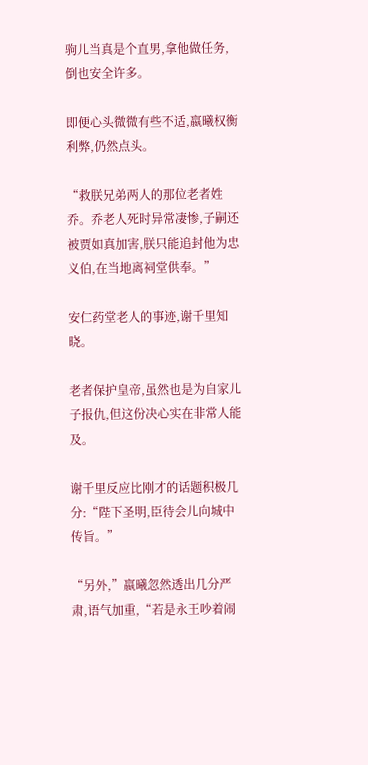驹儿当真是个直男,拿他做任务,倒也安全许多。

即便心头微微有些不适,嬴曦权衡利弊,仍然点头。

“救朕兄弟两人的那位老者姓乔。乔老人死时异常凄惨,子嗣还被贾如真加害,朕只能追封他为忠义伯,在当地离祠堂供奉。”

安仁药堂老人的事迹,谢千里知晓。

老者保护皇帝,虽然也是为自家儿子报仇,但这份决心实在非常人能及。

谢千里反应比刚才的话题积极几分:“陛下圣明,臣待会儿向城中传旨。”

“另外,”嬴曦忽然透出几分严肃,语气加重,“若是永王吵着闹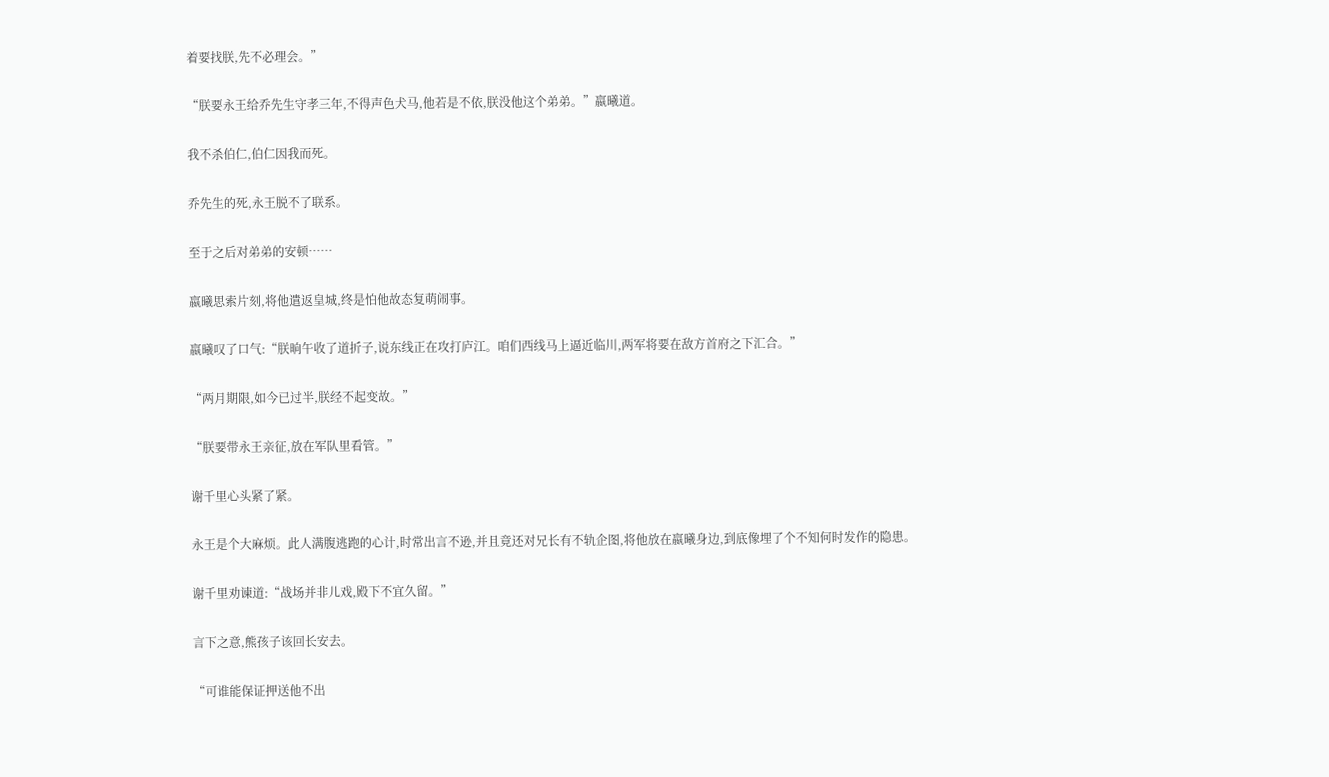着要找朕,先不必理会。”

“朕要永王给乔先生守孝三年,不得声色犬马,他若是不依,朕没他这个弟弟。”嬴曦道。

我不杀伯仁,伯仁因我而死。

乔先生的死,永王脱不了联系。

至于之后对弟弟的安顿……

嬴曦思索片刻,将他遣返皇城,终是怕他故态复萌闹事。

嬴曦叹了口气:“朕晌午收了道折子,说东线正在攻打庐江。咱们西线马上逼近临川,两军将要在敌方首府之下汇合。”

“两月期限,如今已过半,朕经不起变故。”

“朕要带永王亲征,放在军队里看管。”

谢千里心头紧了紧。

永王是个大麻烦。此人满腹逃跑的心计,时常出言不逊,并且竟还对兄长有不轨企图,将他放在嬴曦身边,到底像埋了个不知何时发作的隐患。

谢千里劝谏道:“战场并非儿戏,殿下不宜久留。”

言下之意,熊孩子该回长安去。

“可谁能保证押送他不出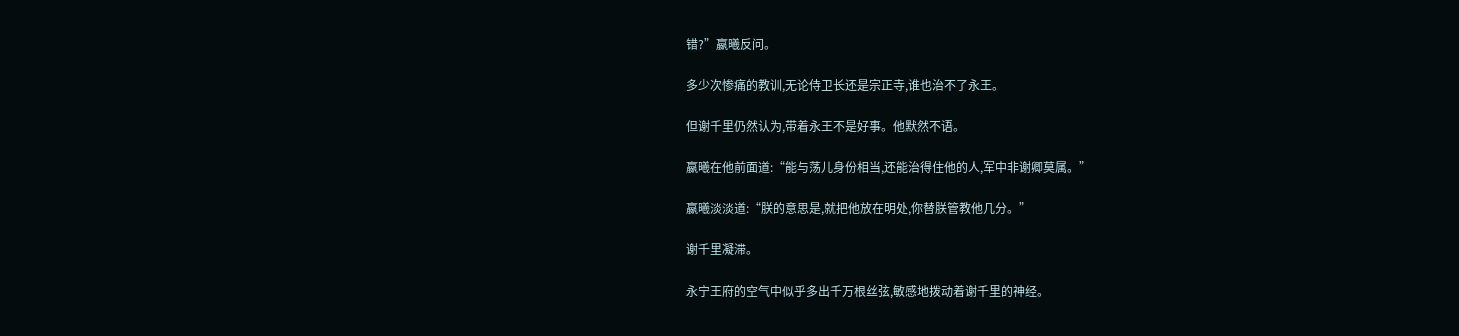错?”嬴曦反问。

多少次惨痛的教训,无论侍卫长还是宗正寺,谁也治不了永王。

但谢千里仍然认为,带着永王不是好事。他默然不语。

嬴曦在他前面道:“能与荡儿身份相当,还能治得住他的人,军中非谢卿莫属。”

嬴曦淡淡道:“朕的意思是,就把他放在明处,你替朕管教他几分。”

谢千里凝滞。

永宁王府的空气中似乎多出千万根丝弦,敏感地拨动着谢千里的神经。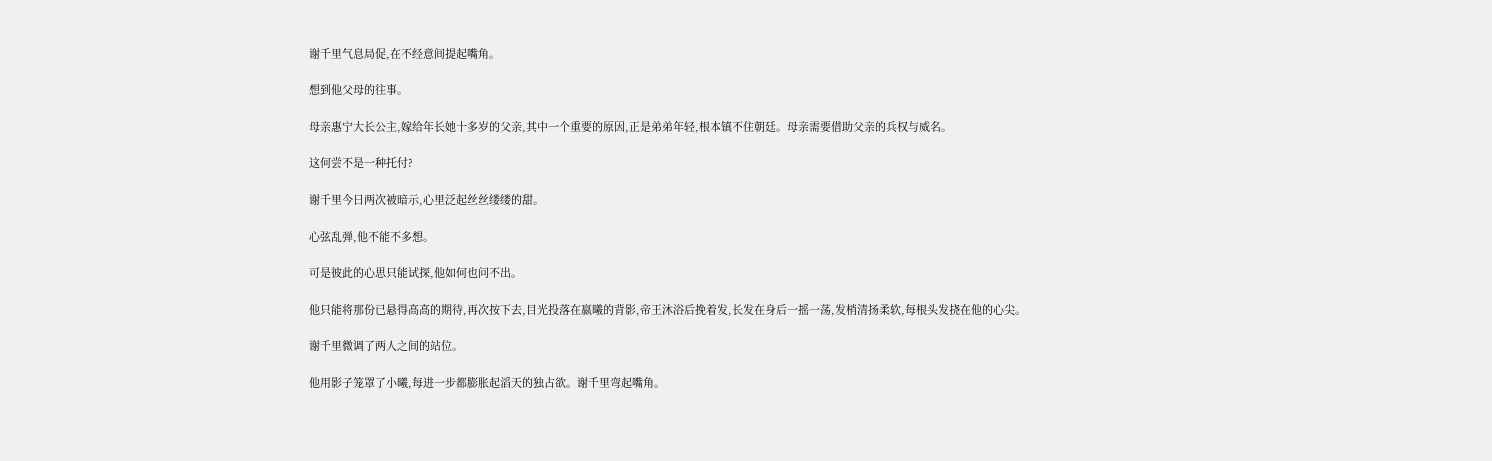谢千里气息局促,在不经意间提起嘴角。

想到他父母的往事。

母亲惠宁大长公主,嫁给年长她十多岁的父亲,其中一个重要的原因,正是弟弟年轻,根本镇不住朝廷。母亲需要借助父亲的兵权与威名。

这何尝不是一种托付?

谢千里今日两次被暗示,心里泛起丝丝缕缕的甜。

心弦乱弹,他不能不多想。

可是彼此的心思只能试探,他如何也问不出。

他只能将那份已悬得高高的期待,再次按下去,目光投落在嬴曦的背影,帝王沐浴后挽着发,长发在身后一摇一荡,发梢清扬柔软,每根头发挠在他的心尖。

谢千里微调了两人之间的站位。

他用影子笼罩了小曦,每进一步都膨胀起滔天的独占欲。谢千里弯起嘴角。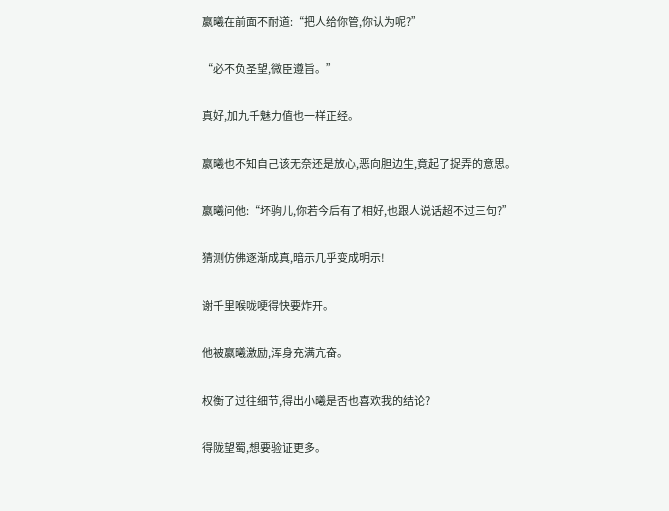嬴曦在前面不耐道:“把人给你管,你认为呢?”

“必不负圣望,微臣遵旨。”

真好,加九千魅力值也一样正经。

嬴曦也不知自己该无奈还是放心,恶向胆边生,竟起了捉弄的意思。

嬴曦问他:“坏驹儿,你若今后有了相好,也跟人说话超不过三句?”

猜测仿佛逐渐成真,暗示几乎变成明示!

谢千里喉咙哽得快要炸开。

他被嬴曦激励,浑身充满亢奋。

权衡了过往细节,得出小曦是否也喜欢我的结论?

得陇望蜀,想要验证更多。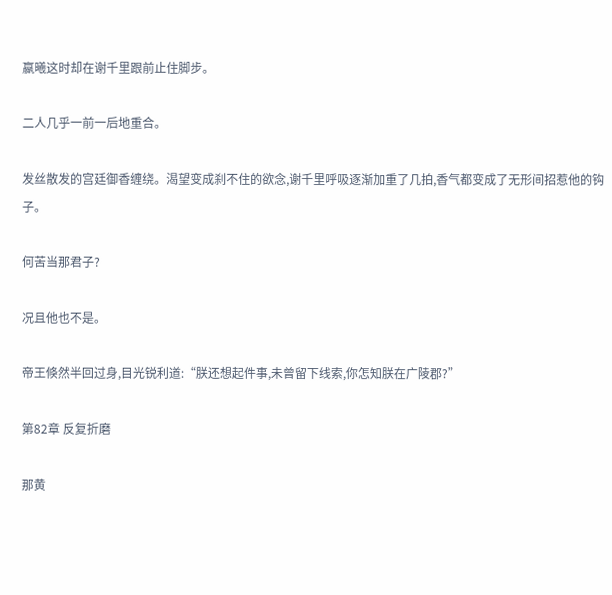嬴曦这时却在谢千里跟前止住脚步。

二人几乎一前一后地重合。

发丝散发的宫廷御香缠绕。渴望变成刹不住的欲念,谢千里呼吸逐渐加重了几拍,香气都变成了无形间招惹他的钩子。

何苦当那君子?

况且他也不是。

帝王倏然半回过身,目光锐利道:“朕还想起件事,未曾留下线索,你怎知朕在广陵郡?”

第82章 反复折磨

那黄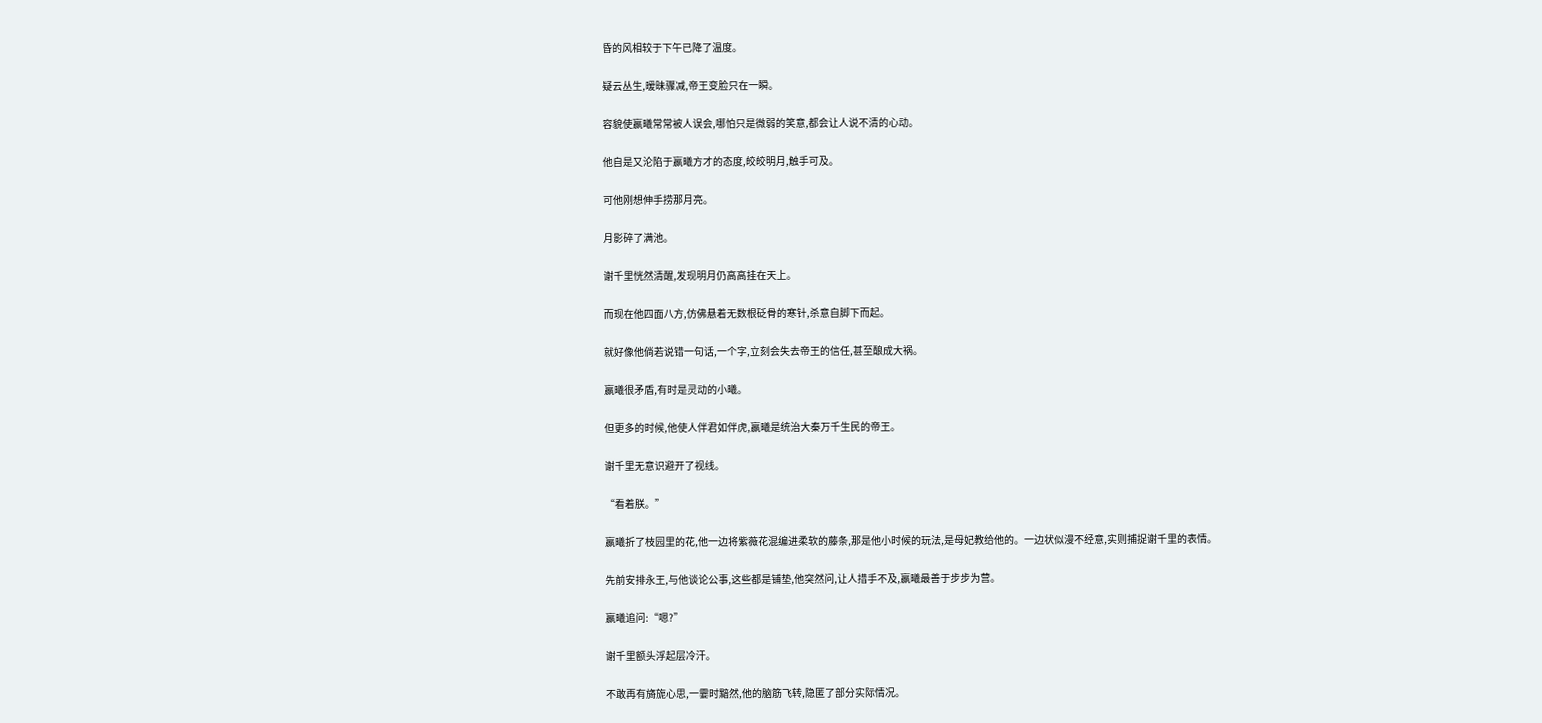昏的风相较于下午已降了温度。

疑云丛生,暧昧骤减,帝王变脸只在一瞬。

容貌使嬴曦常常被人误会,哪怕只是微弱的笑意,都会让人说不清的心动。

他自是又沦陷于嬴曦方才的态度,皎皎明月,触手可及。

可他刚想伸手捞那月亮。

月影碎了满池。

谢千里恍然清醒,发现明月仍高高挂在天上。

而现在他四面八方,仿佛悬着无数根砭骨的寒针,杀意自脚下而起。

就好像他倘若说错一句话,一个字,立刻会失去帝王的信任,甚至酿成大祸。

嬴曦很矛盾,有时是灵动的小曦。

但更多的时候,他使人伴君如伴虎,嬴曦是统治大秦万千生民的帝王。

谢千里无意识避开了视线。

“看着朕。”

嬴曦折了枝园里的花,他一边将紫薇花混编进柔软的藤条,那是他小时候的玩法,是母妃教给他的。一边状似漫不经意,实则捕捉谢千里的表情。

先前安排永王,与他谈论公事,这些都是铺垫,他突然问,让人措手不及,嬴曦最善于步步为营。

嬴曦追问:“嗯?”

谢千里额头浮起层冷汗。

不敢再有旖旎心思,一霎时黯然,他的脑筋飞转,隐匿了部分实际情况。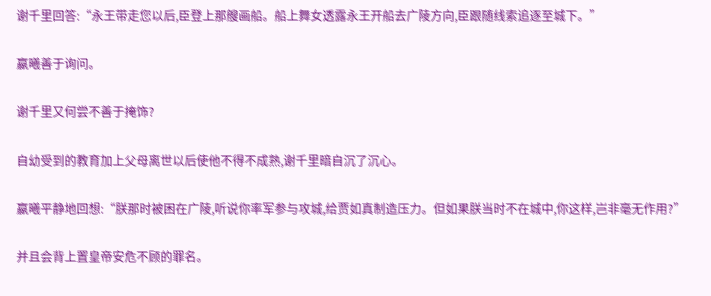谢千里回答:“永王带走您以后,臣登上那艘画船。船上舞女透露永王开船去广陵方向,臣跟随线索追逐至城下。”

嬴曦善于询问。

谢千里又何尝不善于掩饰?

自幼受到的教育加上父母离世以后使他不得不成熟,谢千里暗自沉了沉心。

嬴曦平静地回想:“朕那时被困在广陵,听说你率军参与攻城,给贾如真制造压力。但如果朕当时不在城中,你这样,岂非毫无作用?”

并且会背上置皇帝安危不顾的罪名。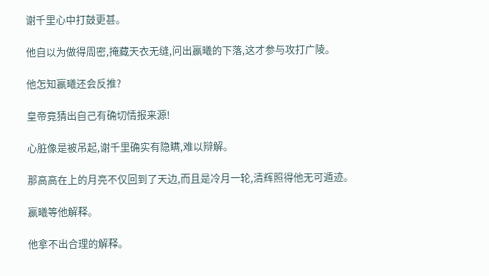谢千里心中打鼓更甚。

他自以为做得周密,掩藏天衣无缝,问出嬴曦的下落,这才参与攻打广陵。

他怎知嬴曦还会反推?

皇帝竟猜出自己有确切情报来源!

心脏像是被吊起,谢千里确实有隐瞒,难以辩解。

那高高在上的月亮不仅回到了天边,而且是冷月一轮,清辉照得他无可遁迹。

嬴曦等他解释。

他拿不出合理的解释。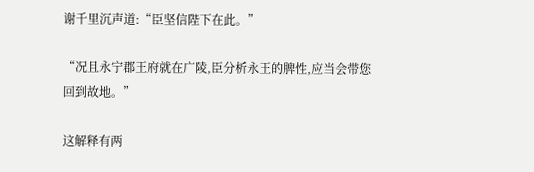谢千里沉声道:“臣坚信陛下在此。”

“况且永宁郡王府就在广陵,臣分析永王的脾性,应当会带您回到故地。”

这解释有两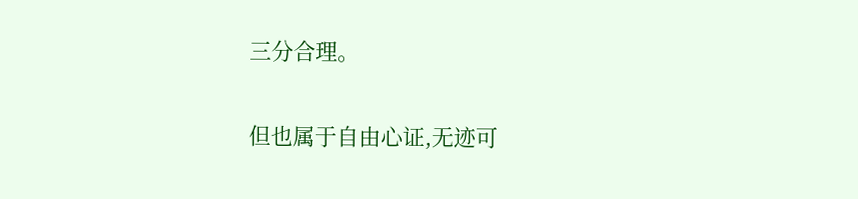三分合理。

但也属于自由心证,无迹可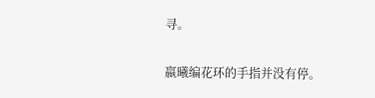寻。

嬴曦编花环的手指并没有停。